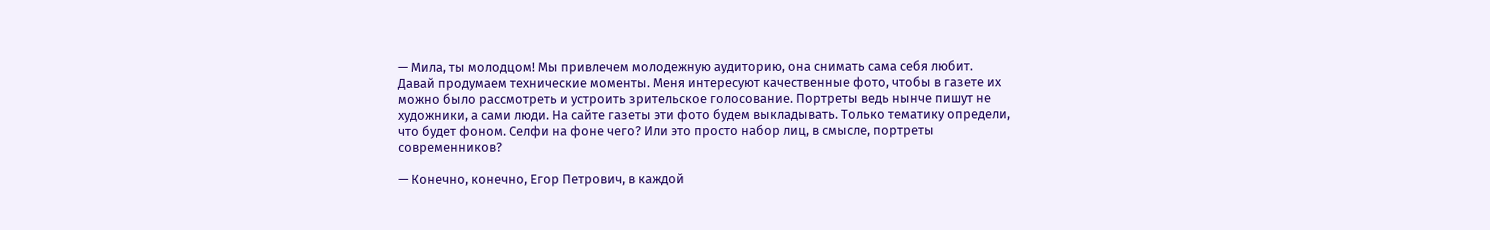— Мила, ты молодцом! Мы привлечем молодежную аудиторию, она снимать сама себя любит. Давай продумаем технические моменты. Меня интересуют качественные фото, чтобы в газете их можно было рассмотреть и устроить зрительское голосование. Портреты ведь нынче пишут не художники, а сами люди. На сайте газеты эти фото будем выкладывать. Только тематику определи, что будет фоном. Селфи на фоне чего? Или это просто набор лиц, в смысле, портреты современников?

— Конечно, конечно, Егор Петрович, в каждой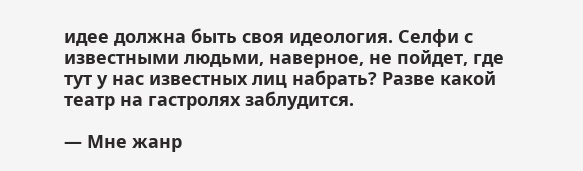идее должна быть своя идеология. Селфи с известными людьми, наверное, не пойдет, где тут у нас известных лиц набрать? Разве какой театр на гастролях заблудится.

— Мне жанр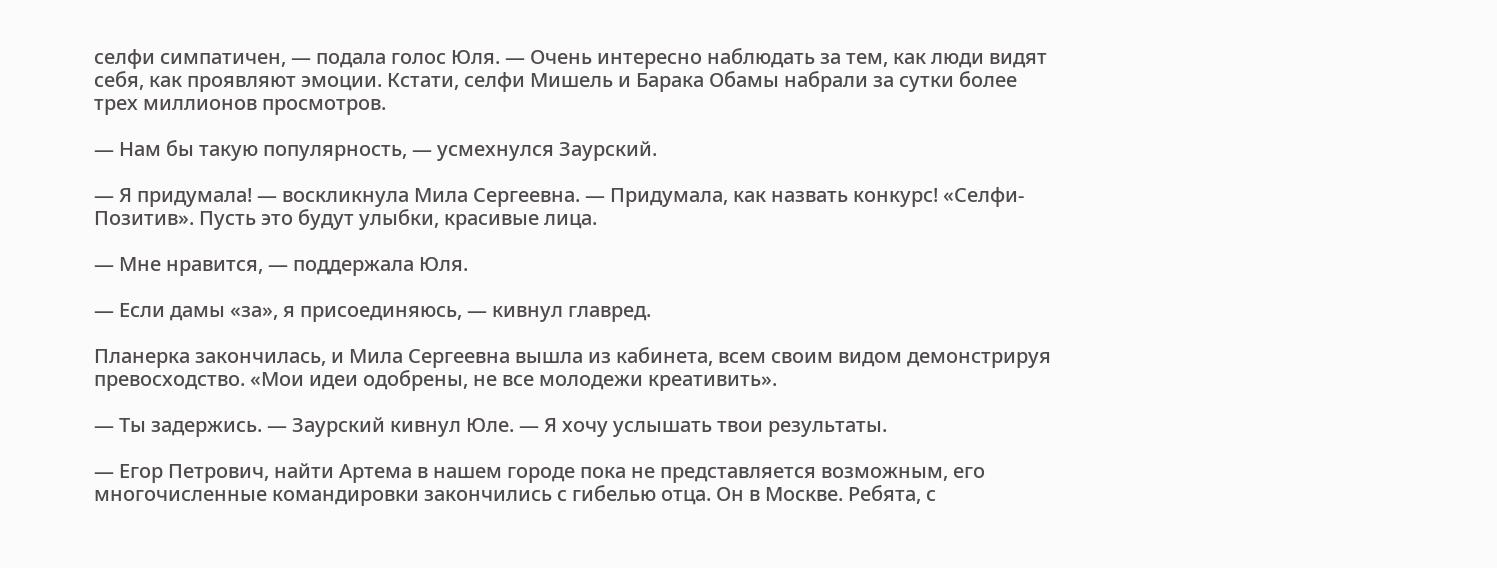селфи симпатичен, — подала голос Юля. — Очень интересно наблюдать за тем, как люди видят себя, как проявляют эмоции. Кстати, селфи Мишель и Барака Обамы набрали за сутки более трех миллионов просмотров.

— Нам бы такую популярность, — усмехнулся Заурский.

— Я придумала! — воскликнула Мила Сергеевна. — Придумала, как назвать конкурс! «Селфи-Позитив». Пусть это будут улыбки, красивые лица.

— Мне нравится, — поддержала Юля.

— Если дамы «за», я присоединяюсь, — кивнул главред.

Планерка закончилась, и Мила Сергеевна вышла из кабинета, всем своим видом демонстрируя превосходство. «Мои идеи одобрены, не все молодежи креативить».

— Ты задержись. — Заурский кивнул Юле. — Я хочу услышать твои результаты.

— Егор Петрович, найти Артема в нашем городе пока не представляется возможным, его многочисленные командировки закончились с гибелью отца. Он в Москве. Ребята, с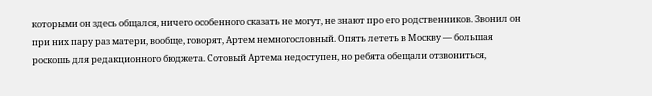которыми он здесь общался, ничего особенного сказать не могут, не знают про его родственников. Звонил он при них пару раз матери, вообще, говорят, Артем немногословный. Опять лететь в Москву — большая роскошь для редакционного бюджета. Сотовый Артема недоступен, но ребята обещали отзвониться,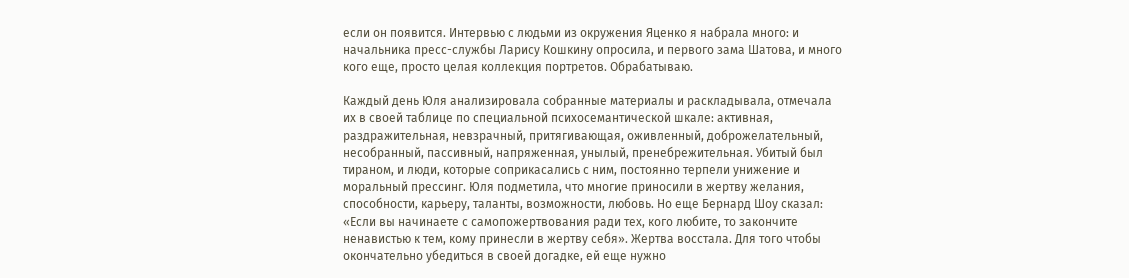если он появится. Интервью с людьми из окружения Яценко я набрала много: и начальника пресс-службы Ларису Кошкину опросила, и первого зама Шатова, и много кого еще, просто целая коллекция портретов. Обрабатываю.

Каждый день Юля анализировала собранные материалы и раскладывала, отмечала их в своей таблице по специальной психосемантической шкале: активная, раздражительная, невзрачный, притягивающая, оживленный, доброжелательный, несобранный, пассивный, напряженная, унылый, пренебрежительная. Убитый был тираном, и люди, которые соприкасались с ним, постоянно терпели унижение и моральный прессинг. Юля подметила, что многие приносили в жертву желания, способности, карьеру, таланты, возможности, любовь. Но еще Бернард Шоу сказал: «Если вы начинаете с самопожертвования ради тех, кого любите, то закончите ненавистью к тем, кому принесли в жертву себя». Жертва восстала. Для того чтобы окончательно убедиться в своей догадке, ей еще нужно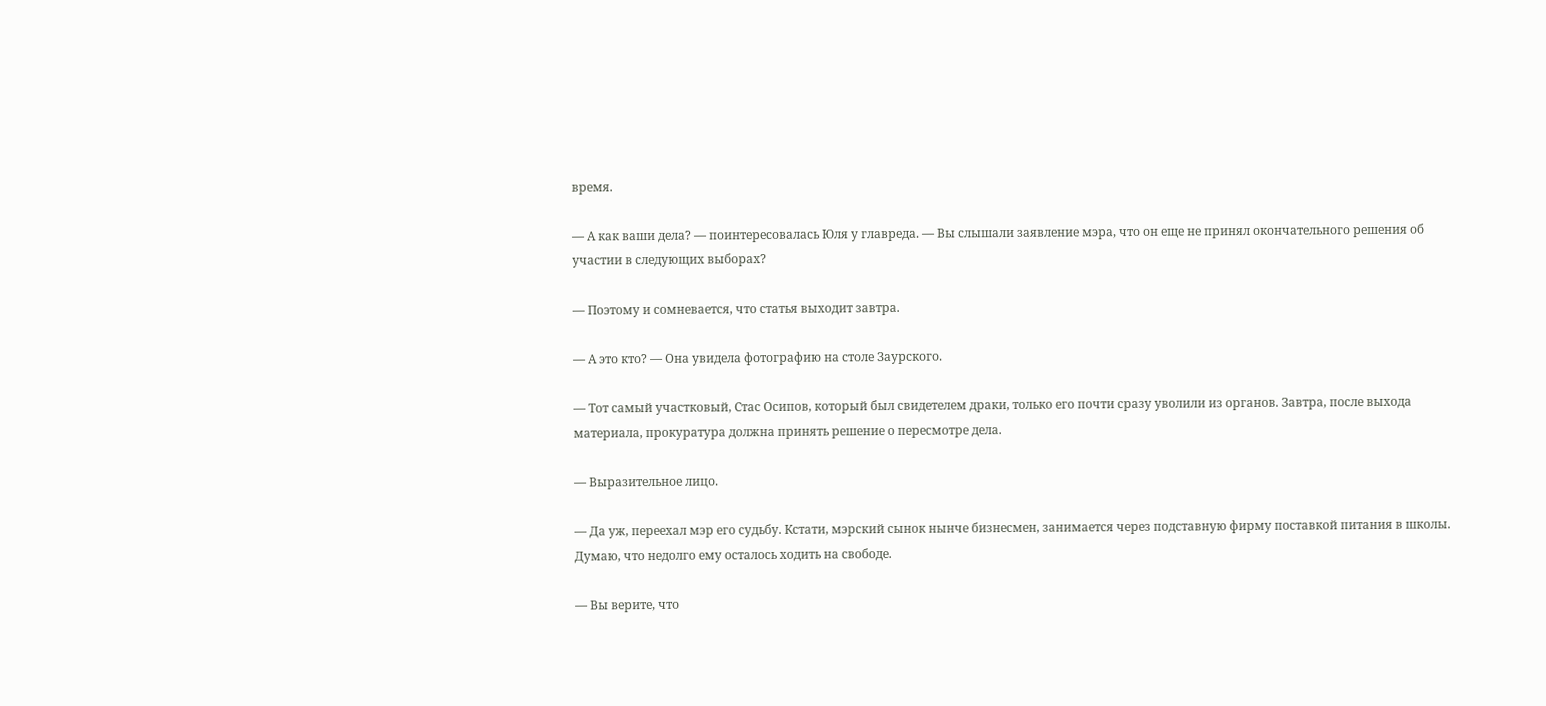время.

— А как ваши дела? — поинтересовалась Юля у главреда. — Вы слышали заявление мэра, что он еще не принял окончательного решения об участии в следующих выборах?

— Поэтому и сомневается, что статья выходит завтра.

— А это кто? — Она увидела фотографию на столе Заурского.

— Тот самый участковый, Стас Осипов, который был свидетелем драки, только его почти сразу уволили из органов. Завтра, после выхода материала, прокуратура должна принять решение о пересмотре дела.

— Выразительное лицо.

— Да уж, переехал мэр его судьбу. Кстати, мэрский сынок нынче бизнесмен, занимается через подставную фирму поставкой питания в школы. Думаю, что недолго ему осталось ходить на свободе.

— Вы верите, что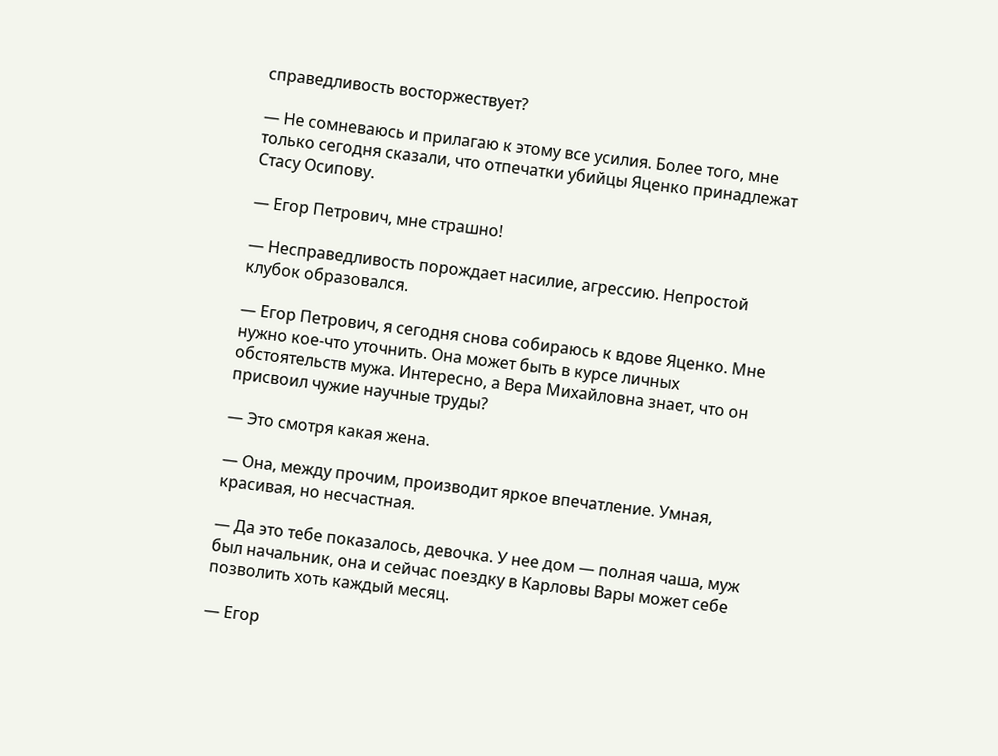справедливость восторжествует?

— Не сомневаюсь и прилагаю к этому все усилия. Более того, мне только сегодня сказали, что отпечатки убийцы Яценко принадлежат Стасу Осипову.

— Егор Петрович, мне страшно!

— Несправедливость порождает насилие, агрессию. Непростой клубок образовался.

— Егор Петрович, я сегодня снова собираюсь к вдове Яценко. Мне нужно кое-что уточнить. Она может быть в курсе личных обстоятельств мужа. Интересно, а Вера Михайловна знает, что он присвоил чужие научные труды?

— Это смотря какая жена.

— Она, между прочим, производит яркое впечатление. Умная, красивая, но несчастная.

— Да это тебе показалось, девочка. У нее дом — полная чаша, муж был начальник, она и сейчас поездку в Карловы Вары может себе позволить хоть каждый месяц.

— Егор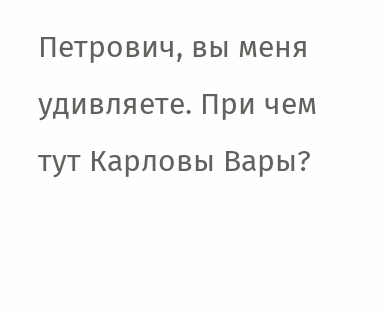Петрович, вы меня удивляете. При чем тут Карловы Вары?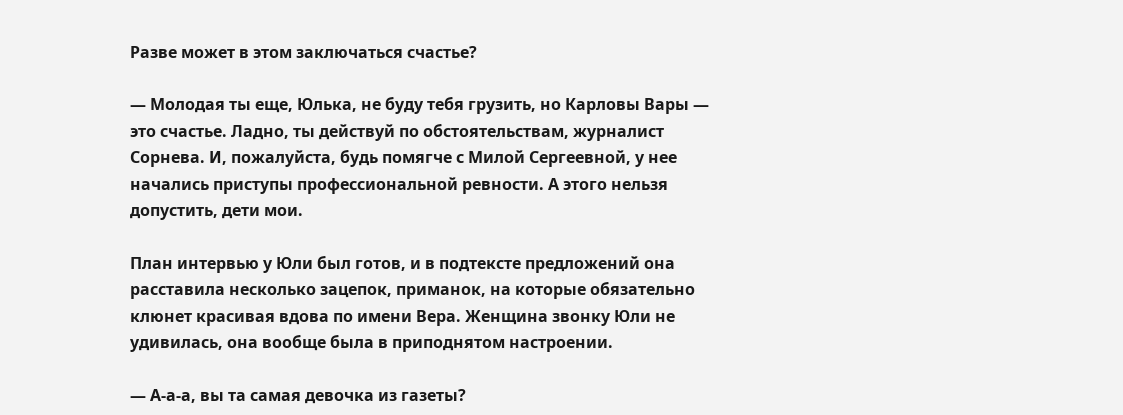Разве может в этом заключаться счастье?

— Молодая ты еще, Юлька, не буду тебя грузить, но Карловы Вары — это счастье. Ладно, ты действуй по обстоятельствам, журналист Сорнева. И, пожалуйста, будь помягче с Милой Сергеевной, у нее начались приступы профессиональной ревности. А этого нельзя допустить, дети мои.

План интервью у Юли был готов, и в подтексте предложений она расставила несколько зацепок, приманок, на которые обязательно клюнет красивая вдова по имени Вера. Женщина звонку Юли не удивилась, она вообще была в приподнятом настроении.

— А-а-а, вы та самая девочка из газеты?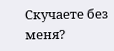Скучаете без меня?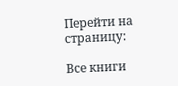Перейти на страницу:

Все книги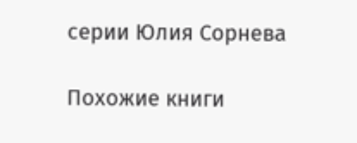серии Юлия Сорнева

Похожие книги